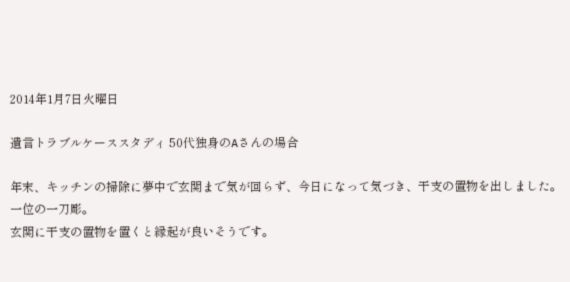2014年1月7日火曜日

遺言トラブルケーススタディ 50代独身のAさんの場合

年末、キッチンの掃除に夢中で玄関まで気が回らず、今日になって気づき、干支の置物を出しました。
一位の一刀彫。
玄関に干支の置物を置くと縁起が良いそうです。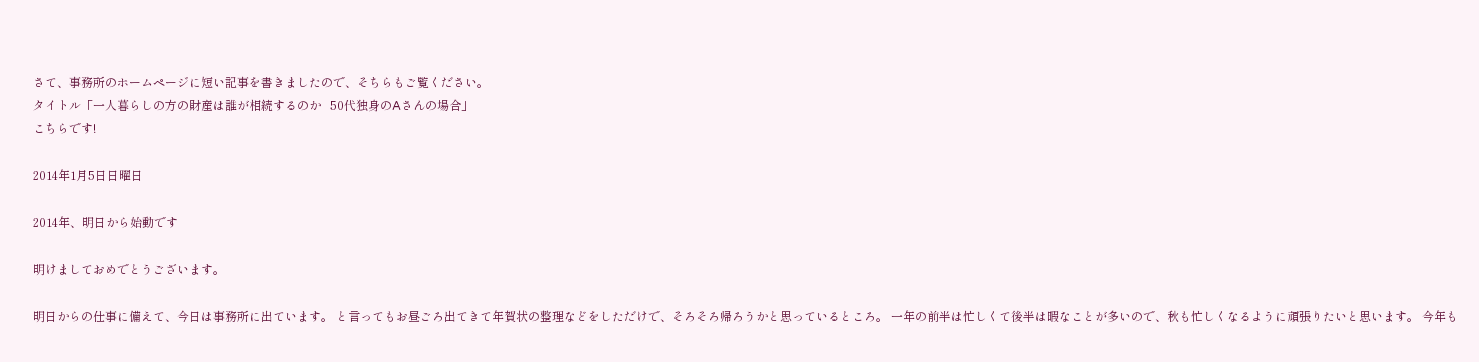さて、事務所のホームページに短い記事を書きましたので、そちらもご覧ください。
タイトル「一人暮らしの方の財産は誰が相続するのか   50代独身のAさんの場合」
こちらです!

2014年1月5日日曜日

2014年、明日から始動です

明けましておめでとうございます。

明日からの仕事に備えて、今日は事務所に出ています。 と言ってもお昼ごろ出てきて年賀状の整理などをしただけで、そろそろ帰ろうかと思っているところ。 一年の前半は忙しくて後半は暇なことが多いので、秋も忙しくなるように頑張りたいと思います。 今年も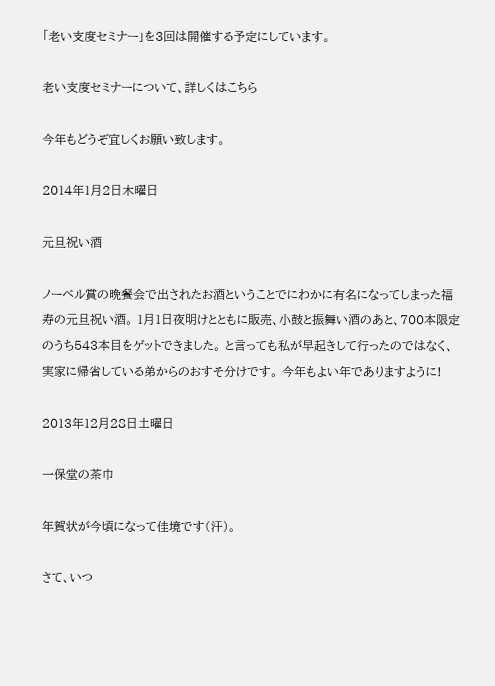「老い支度セミナー」を3回は開催する予定にしています。

老い支度セミナーについて、詳しくはこちら

今年もどうぞ宜しくお願い致します。

2014年1月2日木曜日

元旦祝い酒

ノーベル賞の晩餐会で出されたお酒ということでにわかに有名になってしまった福寿の元旦祝い酒。 1月1日夜明けとともに販売、小鼓と振舞い酒のあと、700本限定のうち543本目をゲットできました。 と言っても私が早起きして行ったのではなく、実家に帰省している弟からのおすそ分けです。 今年もよい年でありますように!

2013年12月28日土曜日

一保堂の茶巾

年賀状が今頃になって佳境です(汗)。

さて、いつ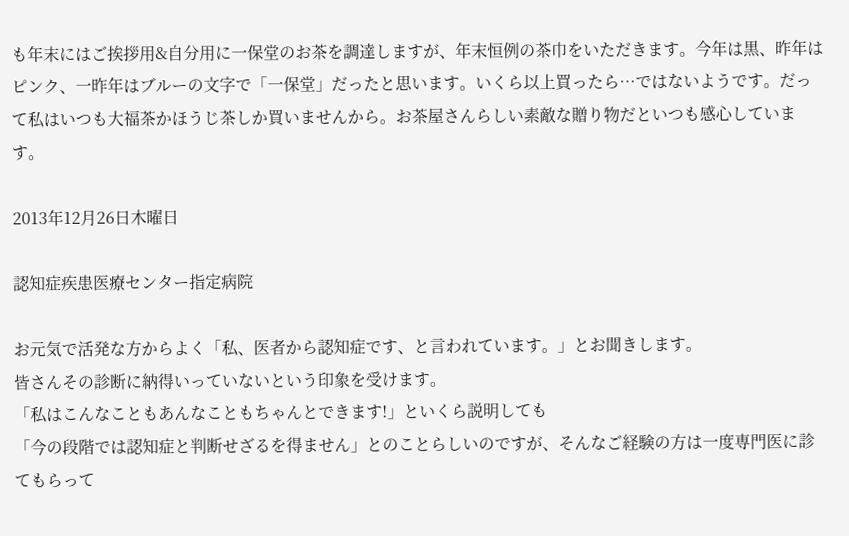も年末にはご挨拶用&自分用に一保堂のお茶を調達しますが、年末恒例の茶巾をいただきます。今年は黒、昨年はピンク、一昨年はブルーの文字で「一保堂」だったと思います。いくら以上買ったら…ではないようです。だって私はいつも大福茶かほうじ茶しか買いませんから。お茶屋さんらしい素敵な贈り物だといつも感心しています。

2013年12月26日木曜日

認知症疾患医療センター指定病院

お元気で活発な方からよく「私、医者から認知症です、と言われています。」とお聞きします。
皆さんその診断に納得いっていないという印象を受けます。
「私はこんなこともあんなこともちゃんとできます!」といくら説明しても
「今の段階では認知症と判断せざるを得ません」とのことらしいのですが、そんなご経験の方は一度専門医に診てもらって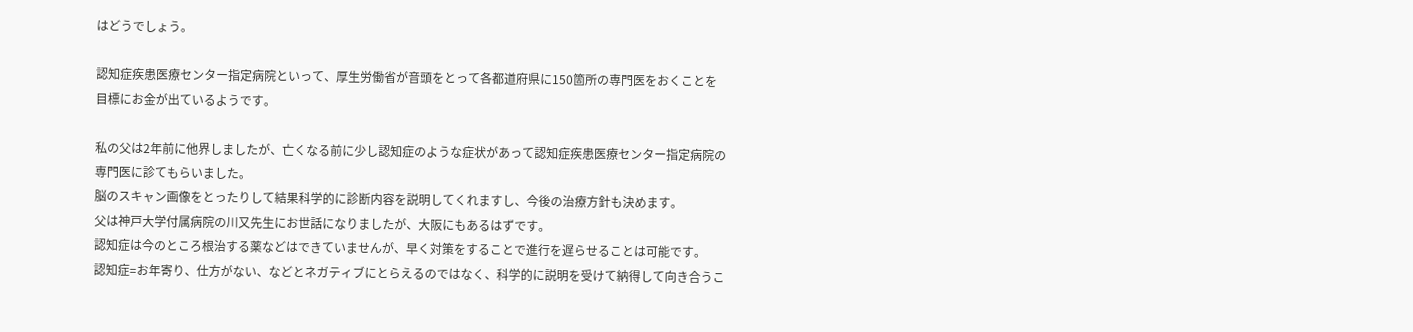はどうでしょう。

認知症疾患医療センター指定病院といって、厚生労働省が音頭をとって各都道府県に150箇所の専門医をおくことを目標にお金が出ているようです。

私の父は2年前に他界しましたが、亡くなる前に少し認知症のような症状があって認知症疾患医療センター指定病院の専門医に診てもらいました。
脳のスキャン画像をとったりして結果科学的に診断内容を説明してくれますし、今後の治療方針も決めます。
父は神戸大学付属病院の川又先生にお世話になりましたが、大阪にもあるはずです。
認知症は今のところ根治する薬などはできていませんが、早く対策をすることで進行を遅らせることは可能です。
認知症=お年寄り、仕方がない、などとネガティブにとらえるのではなく、科学的に説明を受けて納得して向き合うこ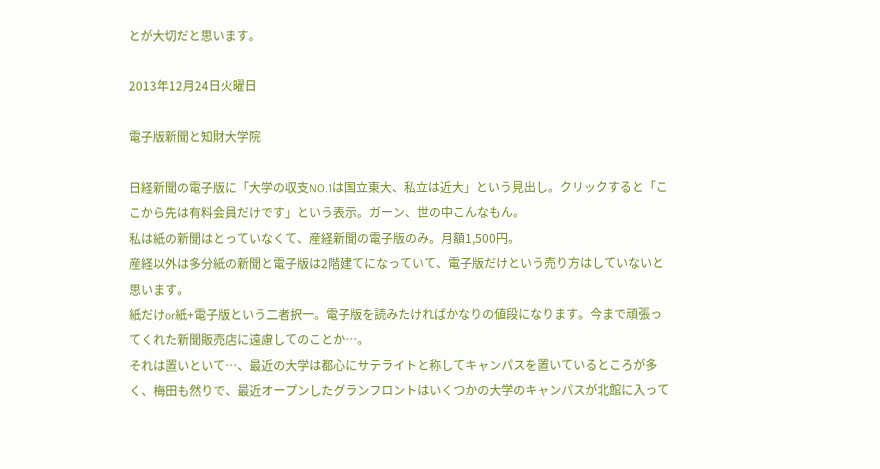とが大切だと思います。

2013年12月24日火曜日

電子版新聞と知財大学院

日経新聞の電子版に「大学の収支NO.1は国立東大、私立は近大」という見出し。クリックすると「ここから先は有料会員だけです」という表示。ガーン、世の中こんなもん。
私は紙の新聞はとっていなくて、産経新聞の電子版のみ。月額1,500円。
産経以外は多分紙の新聞と電子版は2階建てになっていて、電子版だけという売り方はしていないと思います。
紙だけor紙+電子版という二者択一。電子版を読みたければかなりの値段になります。今まで頑張ってくれた新聞販売店に遠慮してのことか…。
それは置いといて…、最近の大学は都心にサテライトと称してキャンパスを置いているところが多く、梅田も然りで、最近オープンしたグランフロントはいくつかの大学のキャンパスが北館に入って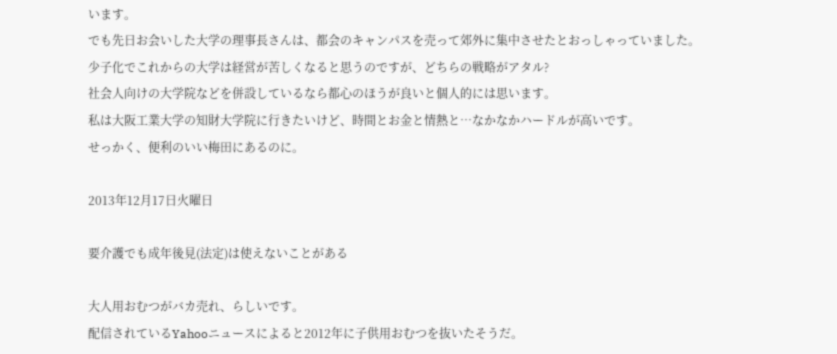います。
でも先日お会いした大学の理事長さんは、都会のキャンパスを売って郊外に集中させたとおっしゃっていました。
少子化でこれからの大学は経営が苦しくなると思うのですが、どちらの戦略がアタル?
社会人向けの大学院などを併設しているなら都心のほうが良いと個人的には思います。
私は大阪工業大学の知財大学院に行きたいけど、時間とお金と情熱と…なかなかハードルが高いです。
せっかく、便利のいい梅田にあるのに。

2013年12月17日火曜日

要介護でも成年後見(法定)は使えないことがある

大人用おむつがバカ売れ、らしいです。
配信されているYahooニュースによると2012年に子供用おむつを抜いたそうだ。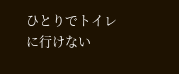ひとりでトイレに行けない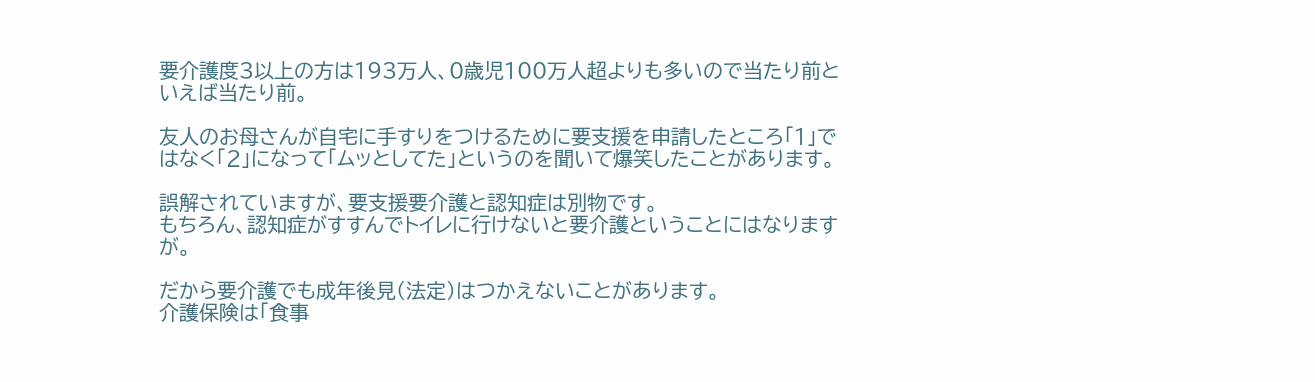要介護度3以上の方は193万人、0歳児100万人超よりも多いので当たり前といえば当たり前。

友人のお母さんが自宅に手すりをつけるために要支援を申請したところ「1」ではなく「2」になって「ムッとしてた」というのを聞いて爆笑したことがあります。

誤解されていますが、要支援要介護と認知症は別物です。
もちろん、認知症がすすんでトイレに行けないと要介護ということにはなりますが。

だから要介護でも成年後見(法定)はつかえないことがあります。
介護保険は「食事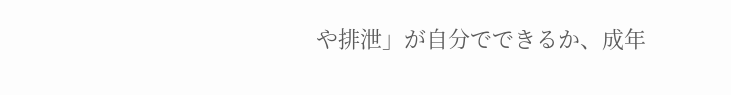や排泄」が自分でできるか、成年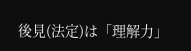後見(法定)は「理解力」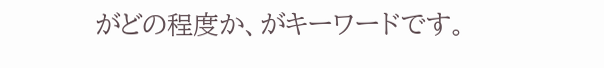がどの程度か、がキーワードです。